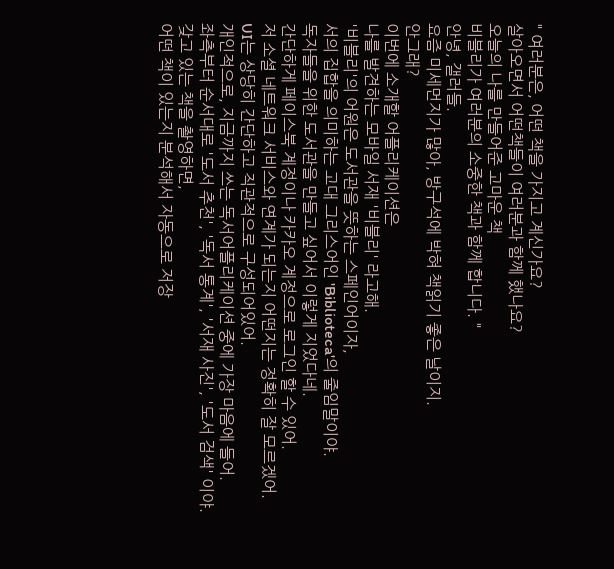" 여러분은, 어떤 책을 가지고 계신가요?
살아오면서 어떤책들이 여러분과 함께 했나요?
오늘의 나를 만들어준 고마운 책
비블리가 여러분의 소중한 책과 함께 합니다. "
안녕, 갤러들.
요즘 미세먼지가 많아, 방구석에 박혀 책읽기 좋은 날이지.
안그래?
이번에 소개할 어플리케이션은
나를 발견하는 모바일 서재 '비블리' 라고해.
'비블리'의 어원은 도서관을 뜻하는 스페인어이자,
서의 집합을 의미하는 고대 그리스어인 'Biblioteca'의 줄임말이야.
독자들을 위한 도서관을 만들고 싶어서 이렇게 지었다네.
간단하게 페이스북 계정이나 카카오 계정으로 로그인 할 수 있어.
저 소셜 네트워크 서비스와 연계가 되는지 어떤지는 정확히 잘 모르겠어.
UI는 상당히 간단하고 직관적으로 구성되어있어.
개인적으로, 지금까지 쓰는 독서어플리케이션 중에 가장 마음에 들어.
좌측부터 순서대로 '도서 추천', '독서 통계', '서재 사진', '도서 검색' 이야.
갖고 있는 책을 촬영하면,
어떤 책이 있는지 분석해서 자동으로 저장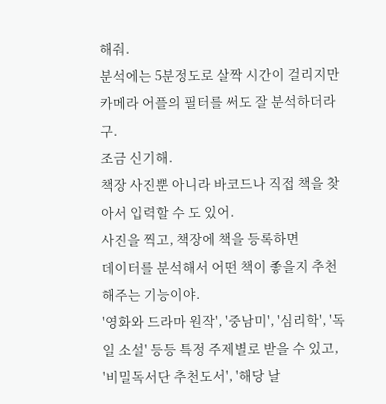해줘.
분석에는 5분정도로 살짝 시간이 걸리지만
카메라 어플의 필터를 써도 잘 분석하더라구.
조금 신기해.
책장 사진뿐 아니라 바코드나 직접 책을 찾아서 입력할 수 도 있어.
사진을 찍고, 책장에 책을 등록하면
데이터를 분석해서 어떤 책이 좋을지 추천해주는 기능이야.
'영화와 드라마 원작', '중남미', '심리학', '독일 소설' 등등 특정 주제별로 받을 수 있고,
'비밀독서단 추천도서', '해당 날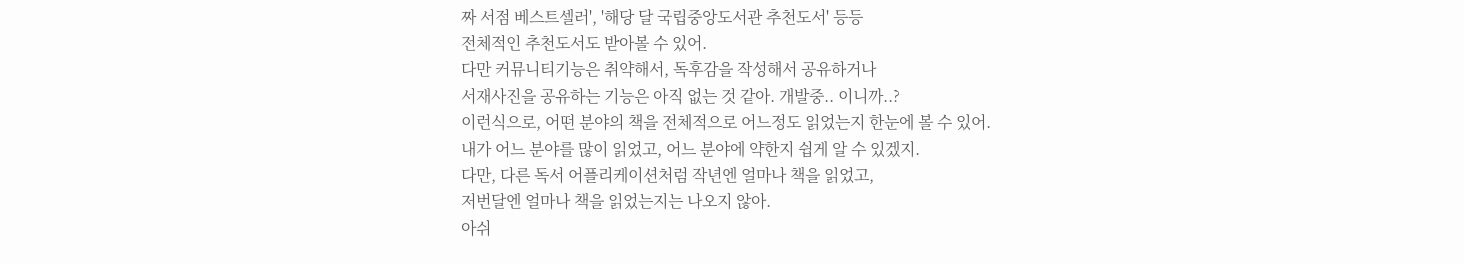짜 서점 베스트셀러', '해당 달 국립중앙도서관 추천도서' 등등
전체적인 추천도서도 받아볼 수 있어.
다만 커뮤니티기능은 취약해서, 독후감을 작성해서 공유하거나
서재사진을 공유하는 기능은 아직 없는 것 같아. 개발중.. 이니까..?
이런식으로, 어떤 분야의 책을 전체적으로 어느정도 읽었는지 한눈에 볼 수 있어.
내가 어느 분야를 많이 읽었고, 어느 분야에 약한지 쉽게 알 수 있겠지.
다만, 다른 독서 어플리케이션처럼 작년엔 얼마나 책을 읽었고,
저번달엔 얼마나 책을 읽었는지는 나오지 않아.
아쉬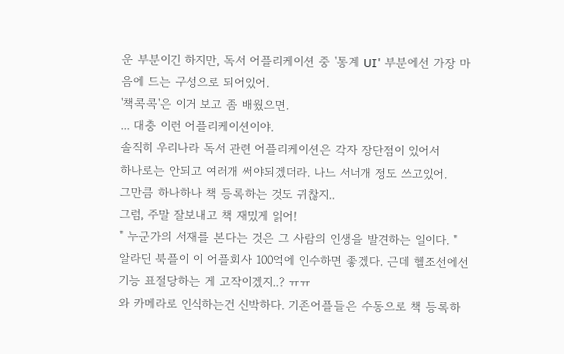운 부분이긴 하지만, 독서 어플리케이션 중 '통계 UI' 부분에선 가장 마음에 드는 구성으로 되어있어.
'책콕콕'은 이거 보고 좀 배웠으면.
... 대충 이런 어플리케이션이야.
솔직히 우리나라 독서 관련 어플리케이션은 각자 장단점이 있어서
하나로는 안되고 여러개 써야되겠더라. 나느 서너개 정도 쓰고있어.
그만큼 하나하나 책 등록하는 것도 귀찮지..
그럼, 주말 잘보내고 책 재밌게 읽어!
" 누군가의 서재를 본다는 것은 그 사람의 인생을 발견하는 일이다. "
알라딘 북플이 이 어플회사 100억에 인수하면 좋겠다. 근데 헬조선에선 기능 표절당하는 게 고작이겠지..? ㅠㅠ
와 카메라로 인식하는건 신박하다. 기존어플들은 수동으로 책 등록하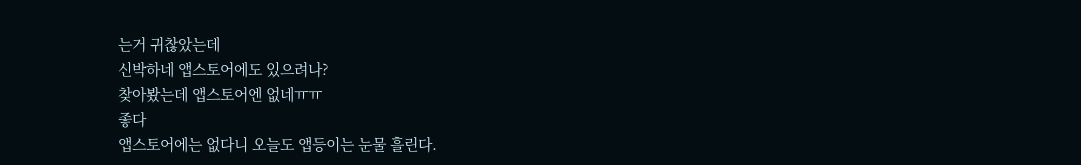는거 귀찮았는데
신박하네 앱스토어에도 있으려나?
찾아봤는데 앱스토어엔 없네ㅠㅠ
좋다
앱스토어에는 없다니 오늘도 앱등이는 눈물 흘린다.